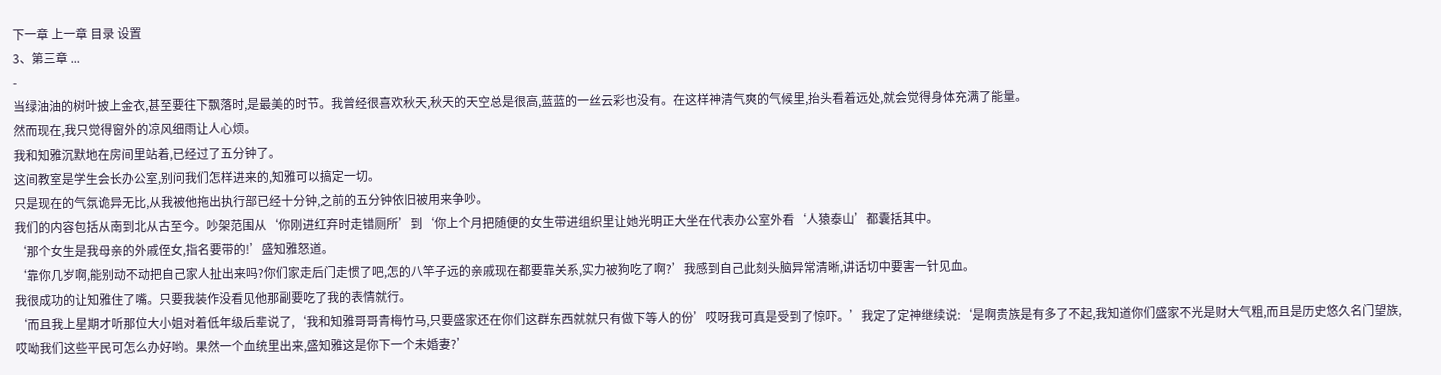下一章 上一章 目录 设置
3、第三章 ...
-
当绿油油的树叶披上金衣,甚至要往下飘落时,是最美的时节。我曾经很喜欢秋天,秋天的天空总是很高,蓝蓝的一丝云彩也没有。在这样神清气爽的气候里,抬头看着远处,就会觉得身体充满了能量。
然而现在,我只觉得窗外的凉风细雨让人心烦。
我和知雅沉默地在房间里站着,已经过了五分钟了。
这间教室是学生会长办公室,别问我们怎样进来的,知雅可以搞定一切。
只是现在的气氛诡异无比,从我被他拖出执行部已经十分钟,之前的五分钟依旧被用来争吵。
我们的内容包括从南到北从古至今。吵架范围从‘你刚进红弃时走错厕所’到‘你上个月把随便的女生带进组织里让她光明正大坐在代表办公室外看‘人猿泰山’都囊括其中。
‘那个女生是我母亲的外戚侄女,指名要带的!’盛知雅怒道。
‘靠你几岁啊,能别动不动把自己家人扯出来吗?你们家走后门走惯了吧,怎的八竿子远的亲戚现在都要靠关系,实力被狗吃了啊?’我感到自己此刻头脑异常清晰,讲话切中要害一针见血。
我很成功的让知雅住了嘴。只要我装作没看见他那副要吃了我的表情就行。
‘而且我上星期才听那位大小姐对着低年级后辈说了,‘我和知雅哥哥青梅竹马,只要盛家还在你们这群东西就就只有做下等人的份’哎呀我可真是受到了惊吓。’我定了定神继续说:‘是啊贵族是有多了不起,我知道你们盛家不光是财大气粗,而且是历史悠久名门望族,哎呦我们这些平民可怎么办好哟。果然一个血统里出来,盛知雅这是你下一个未婚妻?’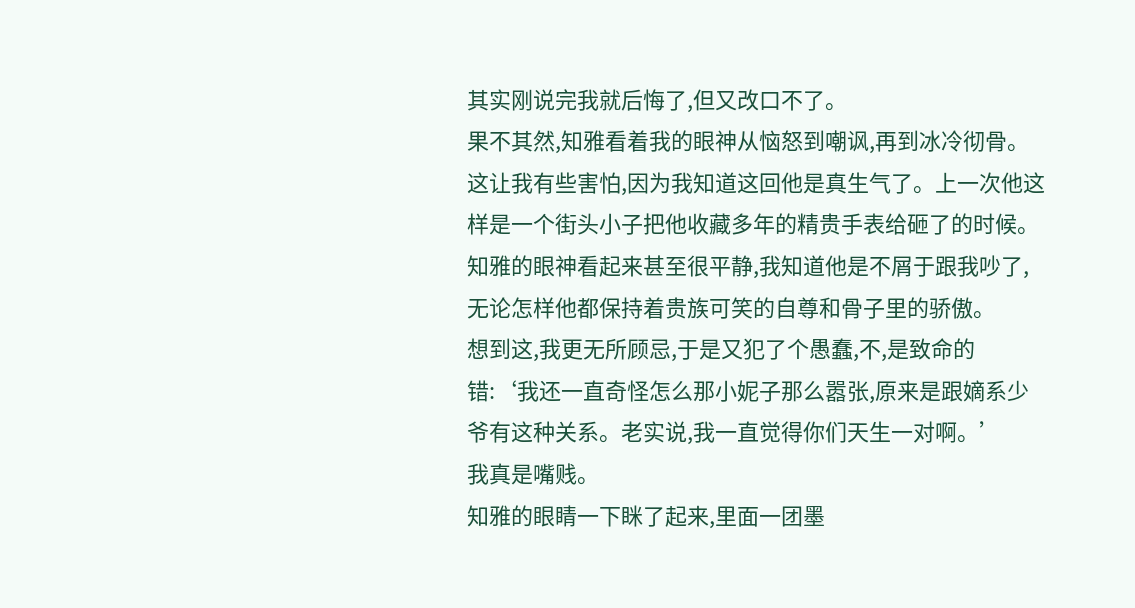其实刚说完我就后悔了,但又改口不了。
果不其然,知雅看着我的眼神从恼怒到嘲讽,再到冰冷彻骨。这让我有些害怕,因为我知道这回他是真生气了。上一次他这样是一个街头小子把他收藏多年的精贵手表给砸了的时候。知雅的眼神看起来甚至很平静,我知道他是不屑于跟我吵了,无论怎样他都保持着贵族可笑的自尊和骨子里的骄傲。
想到这,我更无所顾忌,于是又犯了个愚蠢,不,是致命的错:‘我还一直奇怪怎么那小妮子那么嚣张,原来是跟嫡系少爷有这种关系。老实说,我一直觉得你们天生一对啊。’
我真是嘴贱。
知雅的眼睛一下眯了起来,里面一团墨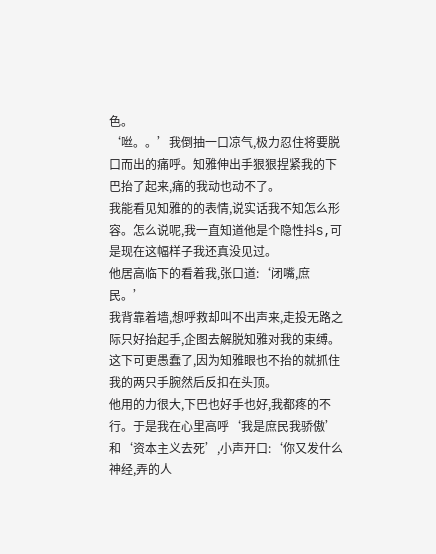色。
‘咝。。’我倒抽一口凉气,极力忍住将要脱口而出的痛呼。知雅伸出手狠狠捏紧我的下巴抬了起来,痛的我动也动不了。
我能看见知雅的的表情,说实话我不知怎么形容。怎么说呢,我一直知道他是个隐性抖S,可是现在这幅样子我还真没见过。
他居高临下的看着我,张口道:‘闭嘴,庶民。’
我背靠着墙,想呼救却叫不出声来,走投无路之际只好抬起手,企图去解脱知雅对我的束缚。这下可更愚蠢了,因为知雅眼也不抬的就抓住我的两只手腕然后反扣在头顶。
他用的力很大,下巴也好手也好,我都疼的不行。于是我在心里高呼‘我是庶民我骄傲’和‘资本主义去死’,小声开口:‘你又发什么神经,弄的人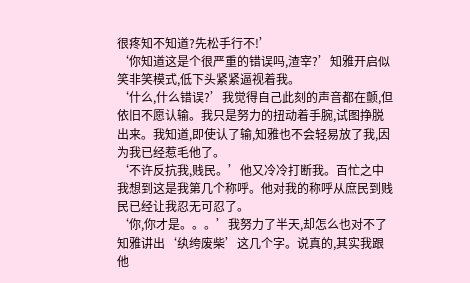很疼知不知道?先松手行不!’
‘你知道这是个很严重的错误吗,渣宰?’知雅开启似笑非笑模式,低下头紧紧逼视着我。
‘什么,什么错误?’我觉得自己此刻的声音都在颤,但依旧不愿认输。我只是努力的扭动着手腕,试图挣脱出来。我知道,即使认了输,知雅也不会轻易放了我,因为我已经惹毛他了。
‘不许反抗我,贱民。’他又冷冷打断我。百忙之中我想到这是我第几个称呼。他对我的称呼从庶民到贱民已经让我忍无可忍了。
‘你,你才是。。。’我努力了半天,却怎么也对不了知雅讲出‘纨绔废柴’这几个字。说真的,其实我跟他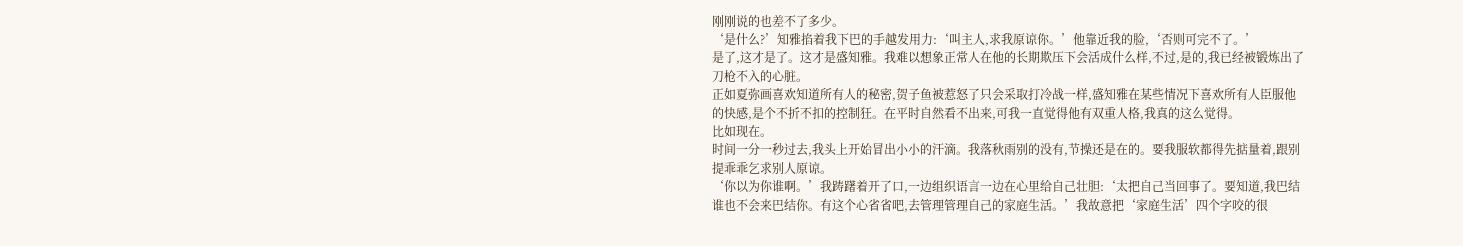刚刚说的也差不了多少。
‘是什么?’知雅掐着我下巴的手越发用力:‘叫主人,求我原谅你。’他靠近我的脸,‘否则可完不了。’
是了,这才是了。这才是盛知雅。我难以想象正常人在他的长期欺压下会活成什么样,不过,是的,我已经被锻炼出了刀枪不入的心脏。
正如夏弥画喜欢知道所有人的秘密,贺子鱼被惹怒了只会采取打冷战一样,盛知雅在某些情况下喜欢所有人臣服他的快感,是个不折不扣的控制狂。在平时自然看不出来,可我一直觉得他有双重人格,我真的这么觉得。
比如现在。
时间一分一秒过去,我头上开始冒出小小的汗滴。我落秋雨别的没有,节操还是在的。要我服软都得先掂量着,跟别提乖乖乞求别人原谅。
‘你以为你谁啊。’我踌躇着开了口,一边组织语言一边在心里给自己壮胆:‘太把自己当回事了。要知道,我巴结谁也不会来巴结你。有这个心省省吧,去管理管理自己的家庭生活。’我故意把‘家庭生活’四个字咬的很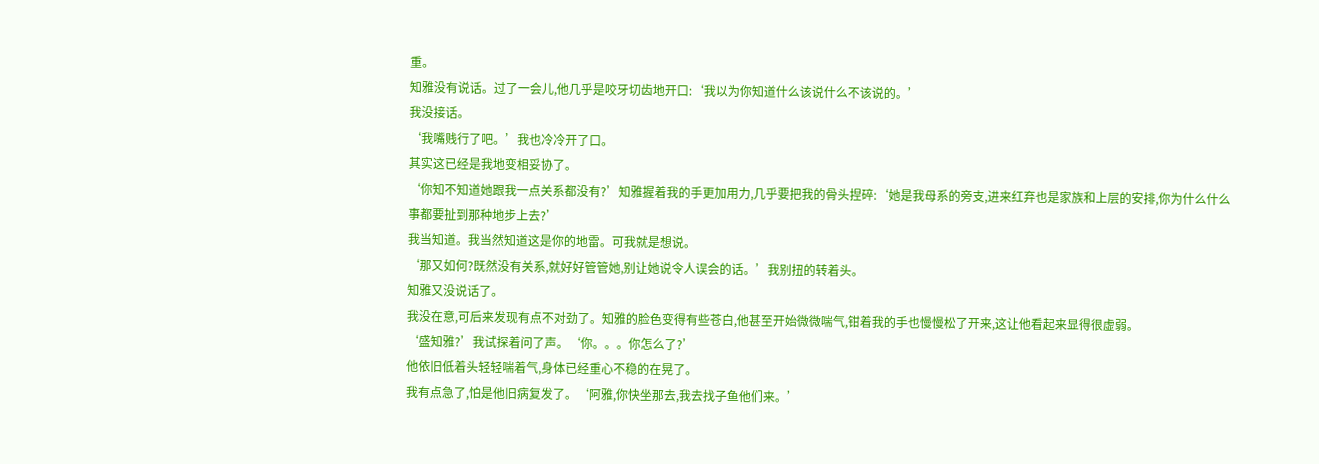重。
知雅没有说话。过了一会儿,他几乎是咬牙切齿地开口:‘我以为你知道什么该说什么不该说的。’
我没接话。
‘我嘴贱行了吧。’我也冷冷开了口。
其实这已经是我地变相妥协了。
‘你知不知道她跟我一点关系都没有?’知雅握着我的手更加用力,几乎要把我的骨头捏碎:‘她是我母系的旁支,进来红弃也是家族和上层的安排,你为什么什么事都要扯到那种地步上去?’
我当知道。我当然知道这是你的地雷。可我就是想说。
‘那又如何?既然没有关系,就好好管管她,别让她说令人误会的话。’我别扭的转着头。
知雅又没说话了。
我没在意,可后来发现有点不对劲了。知雅的脸色变得有些苍白,他甚至开始微微喘气,钳着我的手也慢慢松了开来,这让他看起来显得很虚弱。
‘盛知雅?’我试探着问了声。‘你。。。你怎么了?’
他依旧低着头轻轻喘着气,身体已经重心不稳的在晃了。
我有点急了,怕是他旧病复发了。‘阿雅,你快坐那去,我去找子鱼他们来。’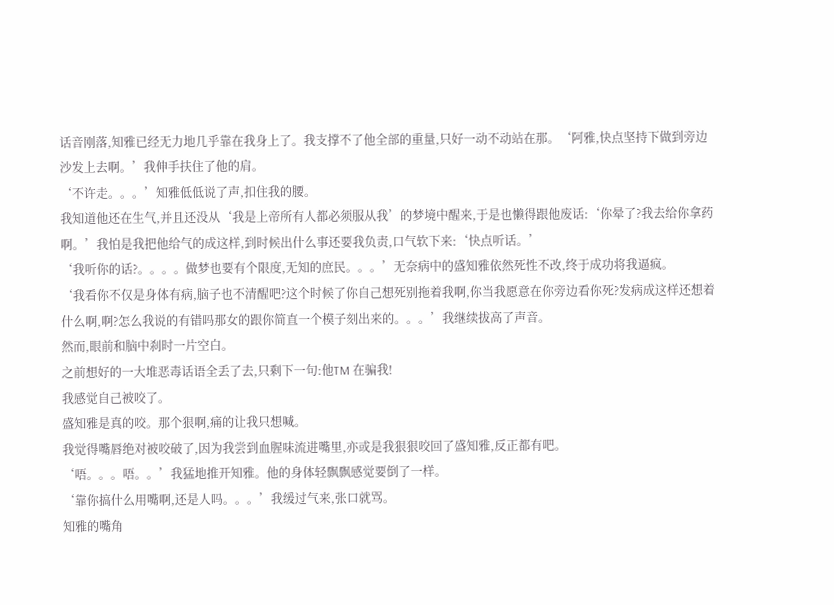话音刚落,知雅已经无力地几乎靠在我身上了。我支撑不了他全部的重量,只好一动不动站在那。‘阿雅,快点坚持下做到旁边沙发上去啊。’我伸手扶住了他的肩。
‘不许走。。。’知雅低低说了声,扣住我的腰。
我知道他还在生气,并且还没从‘我是上帝所有人都必须服从我’的梦境中醒来,于是也懒得跟他废话:‘你晕了?我去给你拿药啊。’我怕是我把他给气的成这样,到时候出什么事还要我负责,口气软下来:‘快点听话。’
‘我听你的话?。。。。做梦也要有个限度,无知的庶民。。。’无奈病中的盛知雅依然死性不改,终于成功将我逼疯。
‘我看你不仅是身体有病,脑子也不清醒吧?这个时候了你自己想死别拖着我啊,你当我愿意在你旁边看你死?发病成这样还想着什么啊,啊?怎么我说的有错吗那女的跟你简直一个模子刻出来的。。。’我继续拔高了声音。
然而,眼前和脑中刹时一片空白。
之前想好的一大堆恶毒话语全丢了去,只剩下一句:他TM 在骗我!
我感觉自己被咬了。
盛知雅是真的咬。那个狠啊,痛的让我只想喊。
我觉得嘴唇绝对被咬破了,因为我尝到血腥味流进嘴里,亦或是我狠狠咬回了盛知雅,反正都有吧。
‘唔。。。唔。。’我猛地推开知雅。他的身体轻飘飘感觉要倒了一样。
‘靠你搞什么用嘴啊,还是人吗。。。’我缓过气来,张口就骂。
知雅的嘴角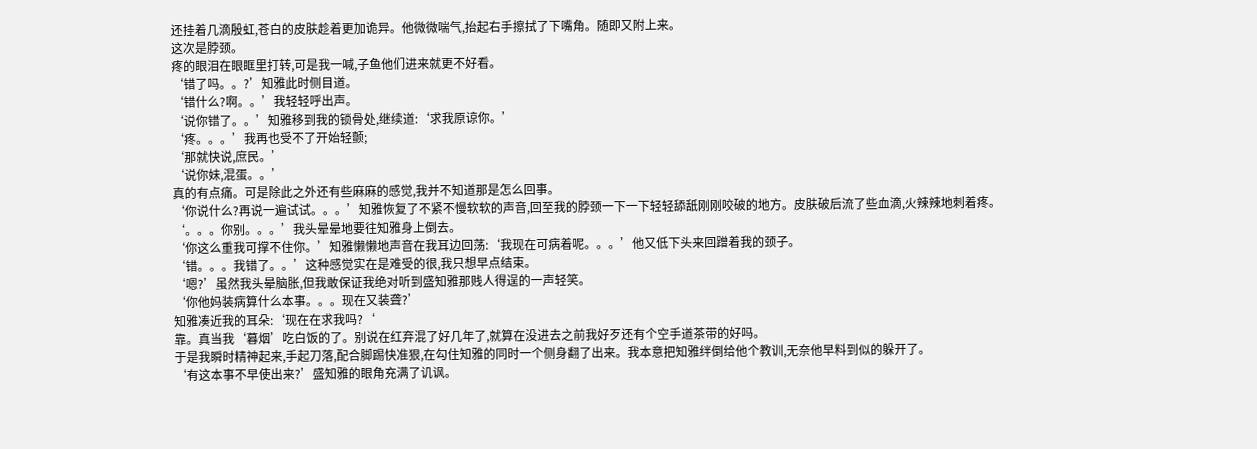还挂着几滴殷虹,苍白的皮肤趁着更加诡异。他微微喘气,抬起右手擦拭了下嘴角。随即又附上来。
这次是脖颈。
疼的眼泪在眼眶里打转,可是我一喊,子鱼他们进来就更不好看。
‘错了吗。。?’知雅此时侧目道。
‘错什么?啊。。’我轻轻呼出声。
‘说你错了。。’知雅移到我的锁骨处,继续道:‘求我原谅你。’
‘疼。。。’我再也受不了开始轻颤;
‘那就快说,庶民。’
‘说你妹,混蛋。。’
真的有点痛。可是除此之外还有些麻麻的感觉,我并不知道那是怎么回事。
‘你说什么?再说一遍试试。。。’知雅恢复了不紧不慢软软的声音,回至我的脖颈一下一下轻轻舔舐刚刚咬破的地方。皮肤破后流了些血滴,火辣辣地刺着疼。
‘。。。你别。。。’我头晕晕地要往知雅身上倒去。
‘你这么重我可撑不住你。’知雅懒懒地声音在我耳边回荡:‘我现在可病着呢。。。’他又低下头来回蹭着我的颈子。
‘错。。。我错了。。’这种感觉实在是难受的很,我只想早点结束。
‘嗯?’虽然我头晕脑胀,但我敢保证我绝对听到盛知雅那贱人得逞的一声轻笑。
‘你他妈装病算什么本事。。。现在又装聋?’
知雅凑近我的耳朵:‘现在在求我吗?‘
靠。真当我‘暮烟’吃白饭的了。别说在红弃混了好几年了,就算在没进去之前我好歹还有个空手道茶带的好吗。
于是我瞬时精神起来,手起刀落,配合脚踢快准狠,在勾住知雅的同时一个侧身翻了出来。我本意把知雅绊倒给他个教训,无奈他早料到似的躲开了。
‘有这本事不早使出来?’盛知雅的眼角充满了讥讽。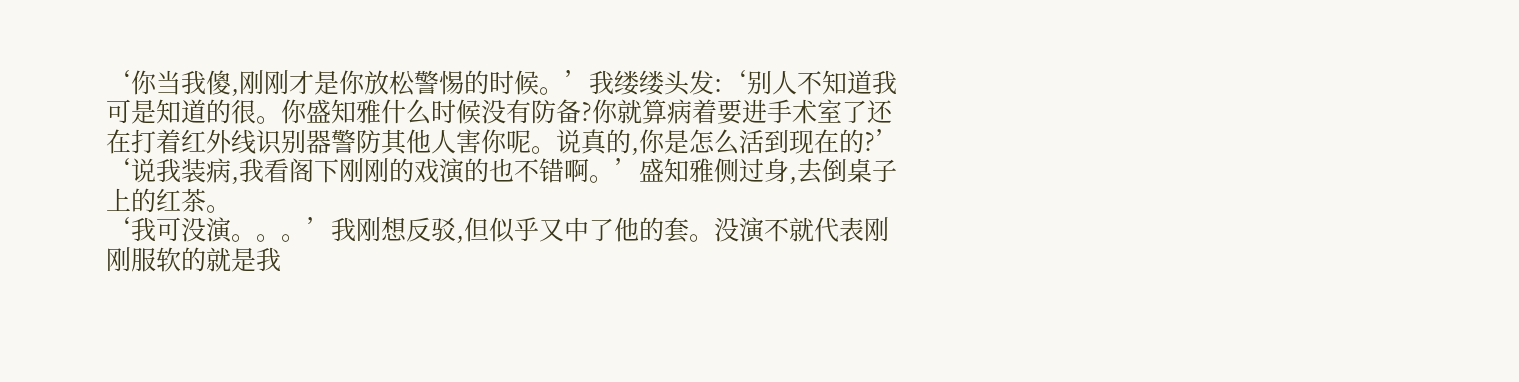‘你当我傻,刚刚才是你放松警惕的时候。’我缕缕头发:‘别人不知道我可是知道的很。你盛知雅什么时候没有防备?你就算病着要进手术室了还在打着红外线识别器警防其他人害你呢。说真的,你是怎么活到现在的?’
‘说我装病,我看阁下刚刚的戏演的也不错啊。’盛知雅侧过身,去倒桌子上的红茶。
‘我可没演。。。’我刚想反驳,但似乎又中了他的套。没演不就代表刚刚服软的就是我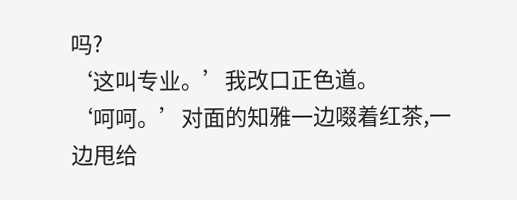吗?
‘这叫专业。’我改口正色道。
‘呵呵。’对面的知雅一边啜着红茶,一边甩给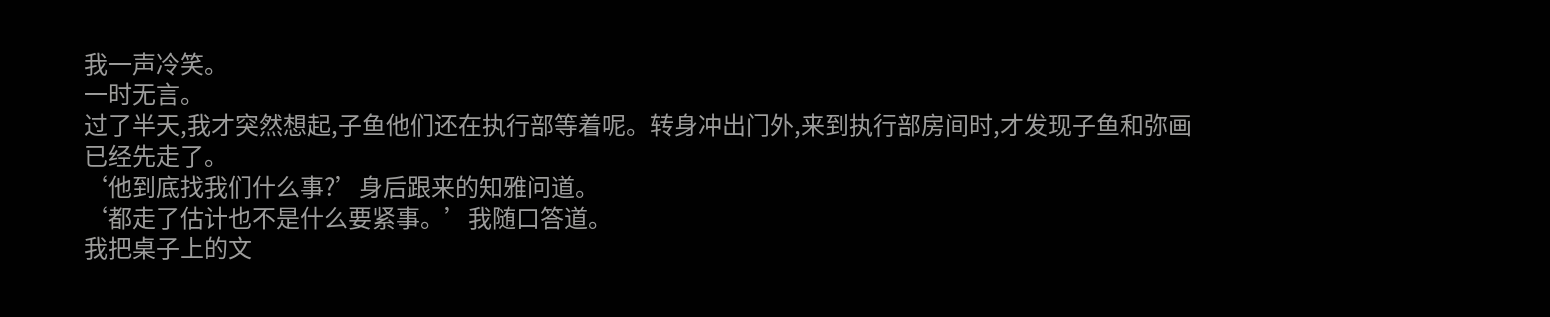我一声冷笑。
一时无言。
过了半天,我才突然想起,子鱼他们还在执行部等着呢。转身冲出门外,来到执行部房间时,才发现子鱼和弥画已经先走了。
‘他到底找我们什么事?’身后跟来的知雅问道。
‘都走了估计也不是什么要紧事。’我随口答道。
我把桌子上的文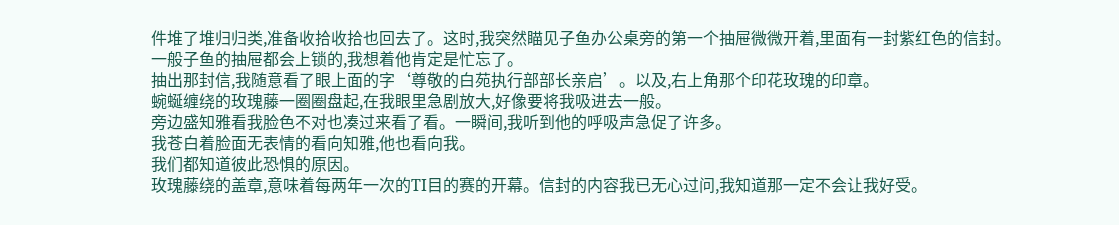件堆了堆归归类,准备收拾收拾也回去了。这时,我突然瞄见子鱼办公桌旁的第一个抽屉微微开着,里面有一封紫红色的信封。一般子鱼的抽屉都会上锁的,我想着他肯定是忙忘了。
抽出那封信,我随意看了眼上面的字‘尊敬的白苑执行部部长亲启’。以及,右上角那个印花玫瑰的印章。
蜿蜒缠绕的玫瑰藤一圈圈盘起,在我眼里急剧放大,好像要将我吸进去一般。
旁边盛知雅看我脸色不对也凑过来看了看。一瞬间,我听到他的呼吸声急促了许多。
我苍白着脸面无表情的看向知雅,他也看向我。
我们都知道彼此恐惧的原因。
玫瑰藤绕的盖章,意味着每两年一次的TI目的赛的开幕。信封的内容我已无心过问,我知道那一定不会让我好受。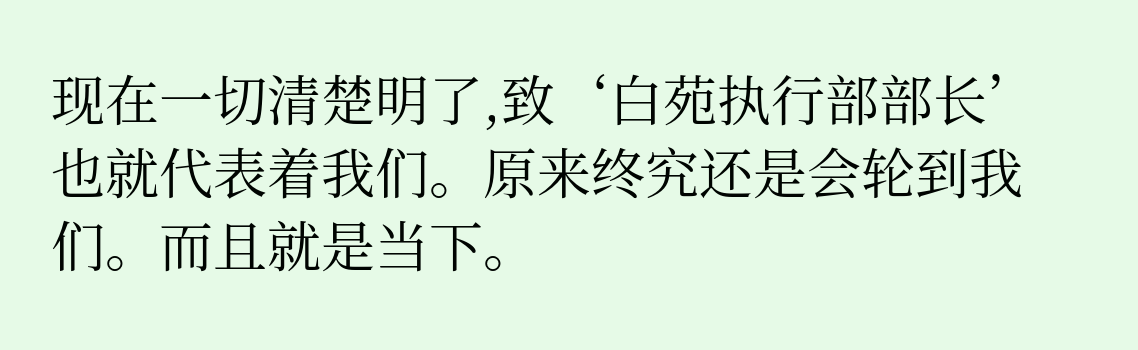现在一切清楚明了,致‘白苑执行部部长’也就代表着我们。原来终究还是会轮到我们。而且就是当下。